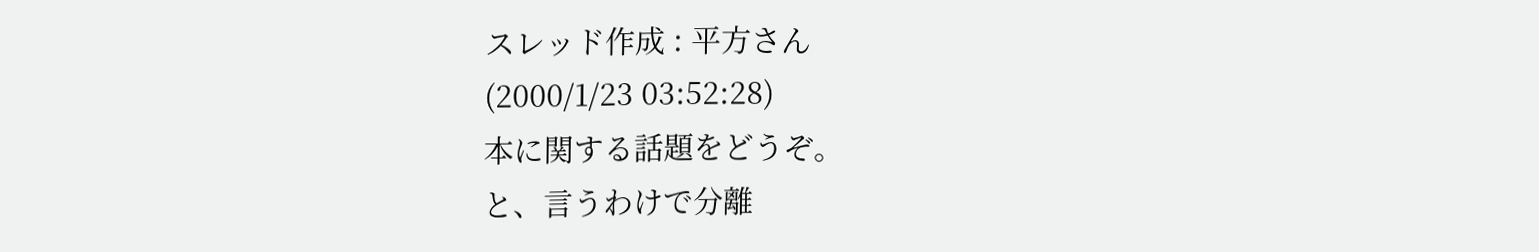スレッド作成 : 平方さん
(2000/1/23 03:52:28)
本に関する話題をどうぞ。
と、言うわけで分離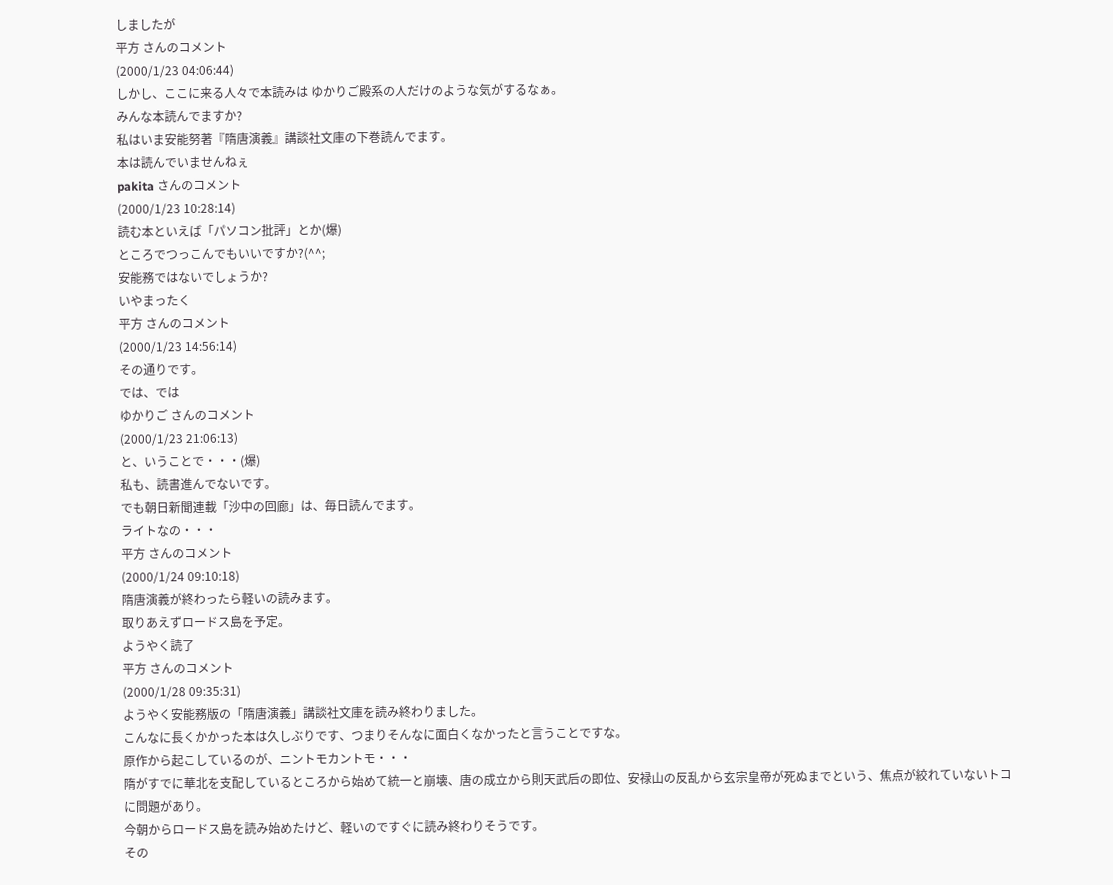しましたが
平方 さんのコメント
(2000/1/23 04:06:44)
しかし、ここに来る人々で本読みは ゆかりご殿系の人だけのような気がするなぁ。
みんな本読んでますか?
私はいま安能努著『隋唐演義』講談社文庫の下巻読んでます。
本は読んでいませんねぇ
pakita さんのコメント
(2000/1/23 10:28:14)
読む本といえば「パソコン批評」とか(爆)
ところでつっこんでもいいですか?(^^;
安能務ではないでしょうか?
いやまったく
平方 さんのコメント
(2000/1/23 14:56:14)
その通りです。
では、では
ゆかりご さんのコメント
(2000/1/23 21:06:13)
と、いうことで・・・(爆)
私も、読書進んでないです。
でも朝日新聞連載「沙中の回廊」は、毎日読んでます。
ライトなの・・・
平方 さんのコメント
(2000/1/24 09:10:18)
隋唐演義が終わったら軽いの読みます。
取りあえずロードス島を予定。
ようやく読了
平方 さんのコメント
(2000/1/28 09:35:31)
ようやく安能務版の「隋唐演義」講談社文庫を読み終わりました。
こんなに長くかかった本は久しぶりです、つまりそんなに面白くなかったと言うことですな。
原作から起こしているのが、ニントモカントモ・・・
隋がすでに華北を支配しているところから始めて統一と崩壊、唐の成立から則天武后の即位、安禄山の反乱から玄宗皇帝が死ぬまでという、焦点が絞れていないトコに問題があり。
今朝からロードス島を読み始めたけど、軽いのですぐに読み終わりそうです。
その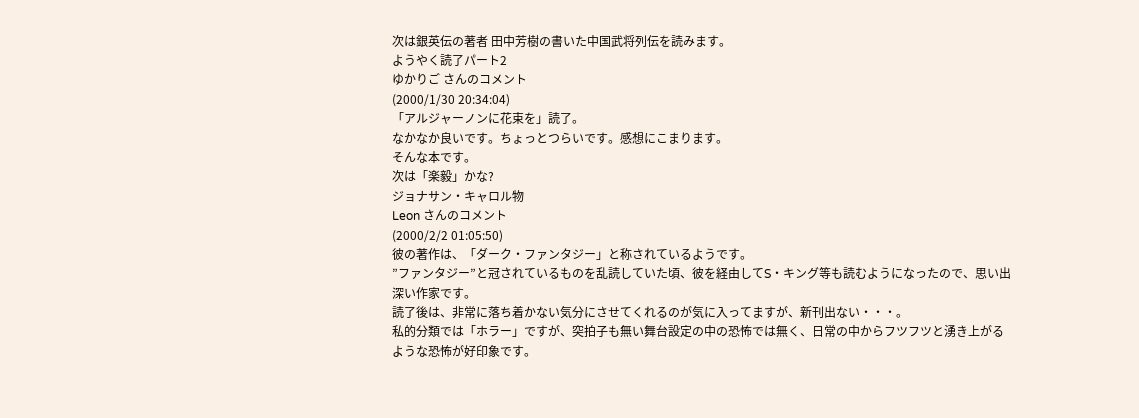次は銀英伝の著者 田中芳樹の書いた中国武将列伝を読みます。
ようやく読了パート2
ゆかりご さんのコメント
(2000/1/30 20:34:04)
「アルジャーノンに花束を」読了。
なかなか良いです。ちょっとつらいです。感想にこまります。
そんな本です。
次は「楽毅」かな?
ジョナサン・キャロル物
Leon さんのコメント
(2000/2/2 01:05:50)
彼の著作は、「ダーク・ファンタジー」と称されているようです。
”ファンタジー”と冠されているものを乱読していた頃、彼を経由してS・キング等も読むようになったので、思い出深い作家です。
読了後は、非常に落ち着かない気分にさせてくれるのが気に入ってますが、新刊出ない・・・。
私的分類では「ホラー」ですが、突拍子も無い舞台設定の中の恐怖では無く、日常の中からフツフツと湧き上がるような恐怖が好印象です。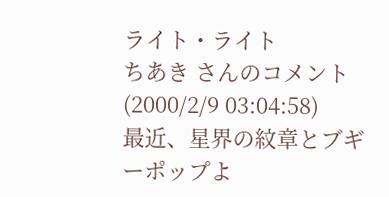ライト・ライト
ちあき さんのコメント
(2000/2/9 03:04:58)
最近、星界の紋章とブギーポップよ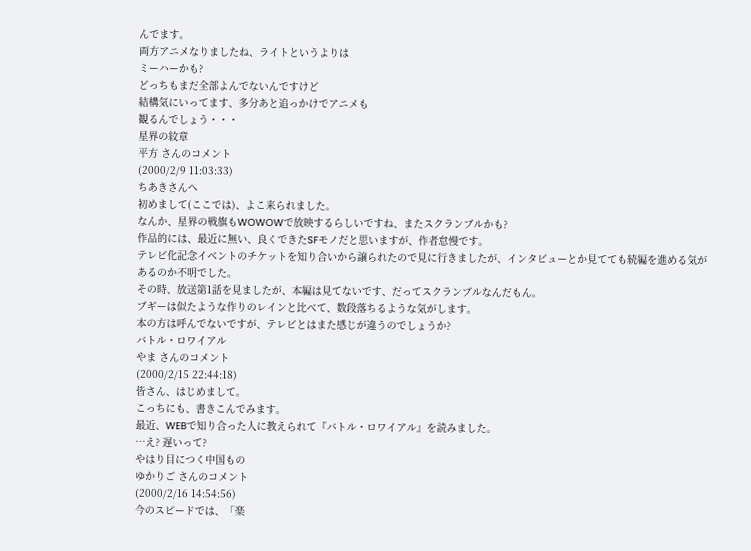んでます。
両方アニメなりましたね、ライトというよりは
ミーハーかも?
どっちもまだ全部よんでないんですけど
結構気にいってます、多分あと追っかけでアニメも
観るんでしょう・・・
星界の紋章
平方 さんのコメント
(2000/2/9 11:03:33)
ちあきさんへ
初めまして(ここでは)、よこ来られました。
なんか、星界の戦旗もWOWOWで放映するらしいですね、またスクランブルかも?
作品的には、最近に無い、良くできたSFモノだと思いますが、作者怠慢です。
テレビ化記念イベントのチケットを知り合いから譲られたので見に行きましたが、インタビューとか見てても続編を進める気があるのか不明でした。
その時、放送第1話を見ましたが、本編は見てないです、だってスクランブルなんだもん。
ブギーは似たような作りのレインと比べて、数段落ちるような気がします。
本の方は呼んでないですが、テレビとはまた感じが違うのでしょうか?
バトル・ロワイアル
やま さんのコメント
(2000/2/15 22:44:18)
皆さん、はじめまして。
こっちにも、書きこんでみます。
最近、WEBで知り合った人に教えられて『バトル・ロワイアル』を読みました。
…え? 遅いって?
やはり目につく中国もの
ゆかりご さんのコメント
(2000/2/16 14:54:56)
今のスピードでは、「楽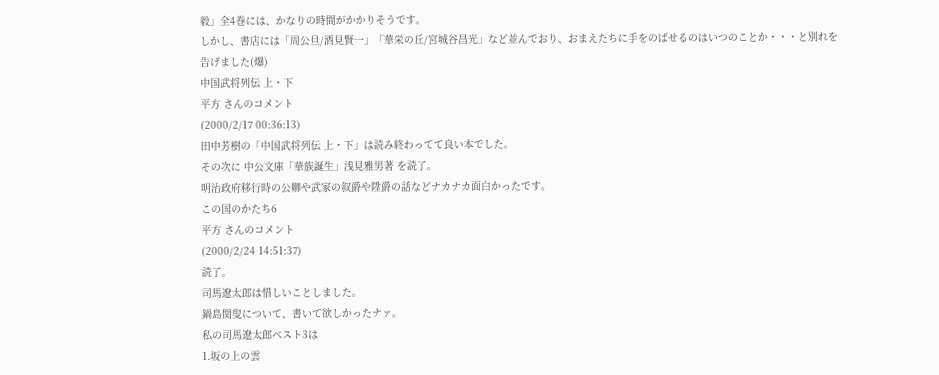毅」全4巻には、かなりの時間がかかりそうです。
しかし、書店には「周公旦/酒見賢一」「華栄の丘/宮城谷昌光」など並んでおり、おまえたちに手をのばせるのはいつのことか・・・と別れを告げました(爆)
中国武将列伝 上・下
平方 さんのコメント
(2000/2/17 00:36:13)
田中芳樹の「中国武将列伝 上・下」は読み終わってて良い本でした。
その次に 中公文庫「華族誕生」浅見雅男著 を読了。
明治政府移行時の公卿や武家の叙爵や陞爵の話などナカナカ面白かったです。
この国のかたち6
平方 さんのコメント
(2000/2/24 14:51:37)
読了。
司馬遼太郎は惜しいことしました。
鍋島関叟について、書いて欲しかったナァ。
私の司馬遼太郎ベスト3は
1.坂の上の雲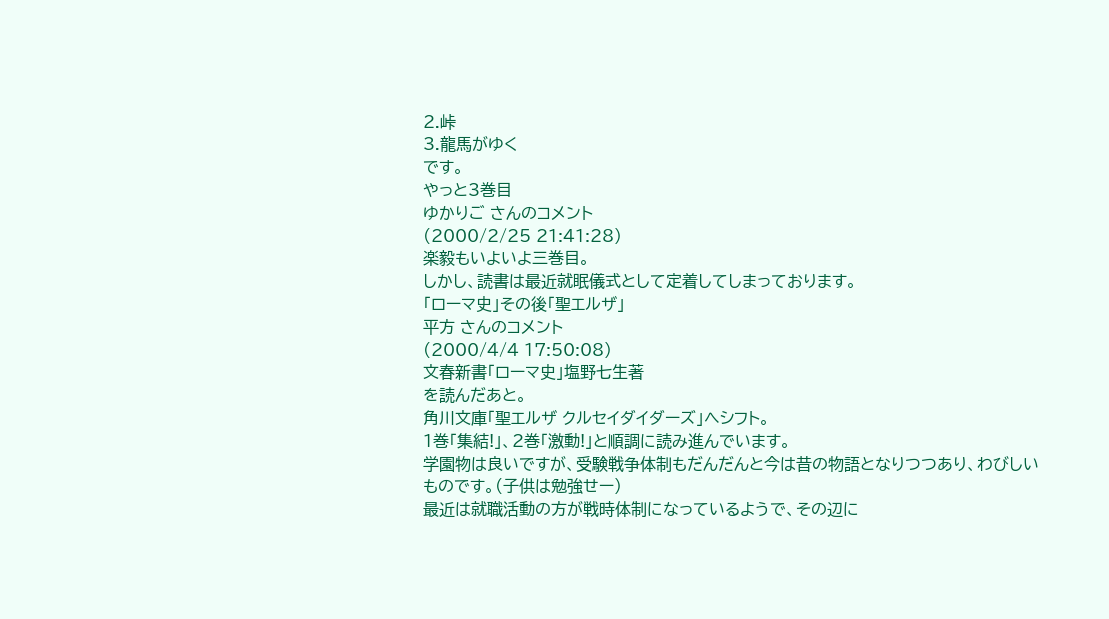2.峠
3.龍馬がゆく
です。
やっと3巻目
ゆかりご さんのコメント
(2000/2/25 21:41:28)
楽毅もいよいよ三巻目。
しかし、読書は最近就眠儀式として定着してしまっております。
「ローマ史」その後「聖エルザ」
平方 さんのコメント
(2000/4/4 17:50:08)
文春新書「ローマ史」塩野七生著
を読んだあと。
角川文庫「聖エルザ クルセイダイダーズ」へシフト。
1巻「集結!」、2巻「激動!」と順調に読み進んでいます。
学園物は良いですが、受験戦争体制もだんだんと今は昔の物語となりつつあり、わびしいものです。(子供は勉強せー)
最近は就職活動の方が戦時体制になっているようで、その辺に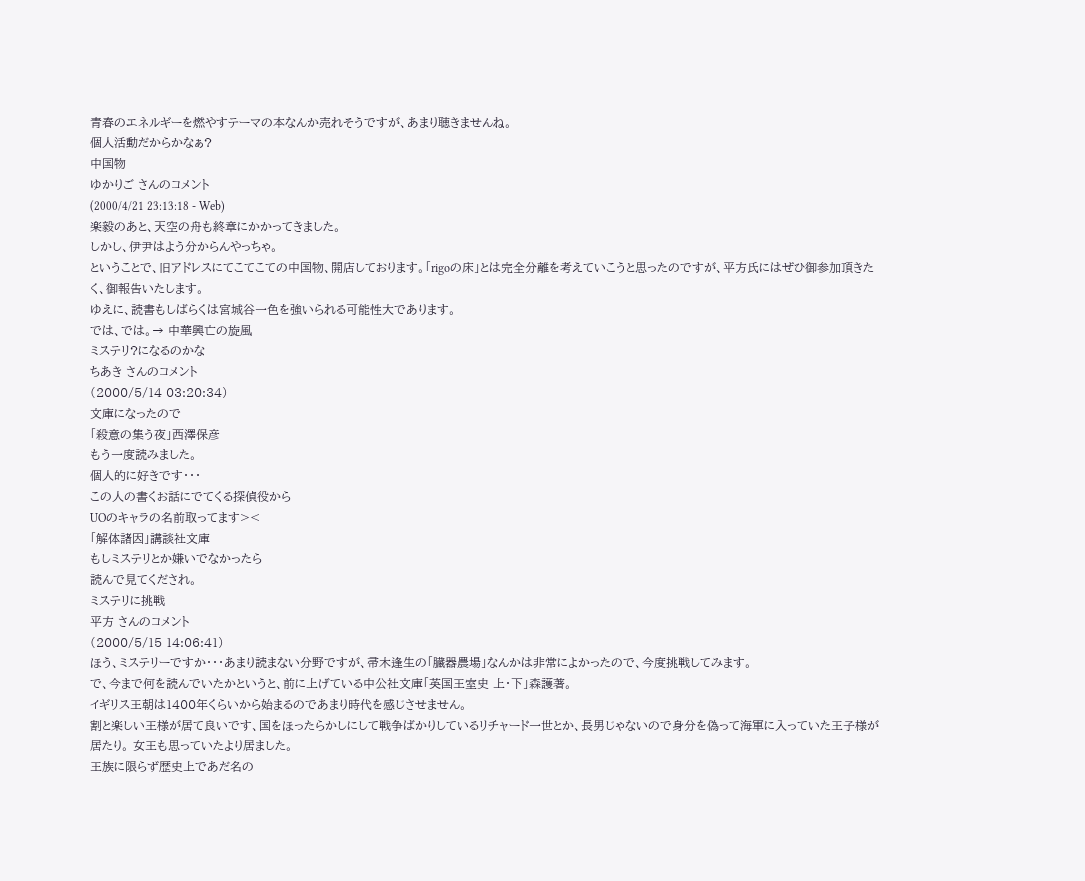青春のエネルギーを燃やすテーマの本なんか売れそうですが、あまり聴きませんね。
個人活動だからかなぁ?
中国物
ゆかりご さんのコメント
(2000/4/21 23:13:18 - Web)
楽毅のあと、天空の舟も終章にかかってきました。
しかし、伊尹はよう分からんやっちゃ。
ということで、旧アドレスにてこてこての中国物、開店しております。「rigoの床」とは完全分離を考えていこうと思ったのですが、平方氏にはぜひ御参加頂きたく、御報告いたします。
ゆえに、読書もしばらくは宮城谷一色を強いられる可能性大であります。
では、では。→ 中華興亡の旋風
ミステリ?になるのかな
ちあき さんのコメント
(2000/5/14 03:20:34)
文庫になったので
「殺意の集う夜」西澤保彦
もう一度読みました。
個人的に好きです・・・
この人の書くお話にでてくる探偵役から
UOのキャラの名前取ってます><
「解体諸因」講談社文庫
もしミステリとか嫌いでなかったら
読んで見てくだされ。
ミステリに挑戦
平方 さんのコメント
(2000/5/15 14:06:41)
ほう、ミステリーですか・・・あまり読まない分野ですが、帚木逢生の「臓器農場」なんかは非常によかったので、今度挑戦してみます。
で、今まで何を読んでいたかというと、前に上げている中公社文庫「英国王室史 上・下」森護著。
イギリス王朝は1400年くらいから始まるのであまり時代を感じさせません。
割と楽しい王様が居て良いです、国をほったらかしにして戦争ばかりしているリチャード一世とか、長男じゃないので身分を偽って海軍に入っていた王子様が居たり。 女王も思っていたより居ました。
王族に限らず歴史上であだ名の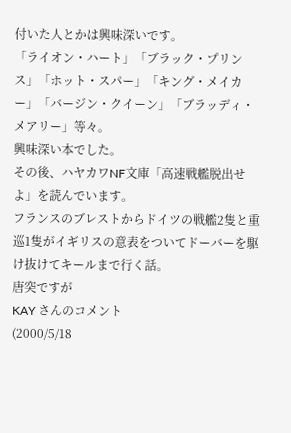付いた人とかは興味深いです。
「ライオン・ハート」「ブラック・プリンス」「ホット・スパー」「キング・メイカー」「バージン・クイーン」「ブラッディ・メアリー」等々。
興味深い本でした。
その後、ハヤカワNF文庫「高速戦艦脱出せよ」を読んでいます。
フランスのブレストからドイツの戦艦2隻と重巡1隻がイギリスの意表をついてドーバーを駆け抜けてキールまで行く話。
唐突ですが
KAY さんのコメント
(2000/5/18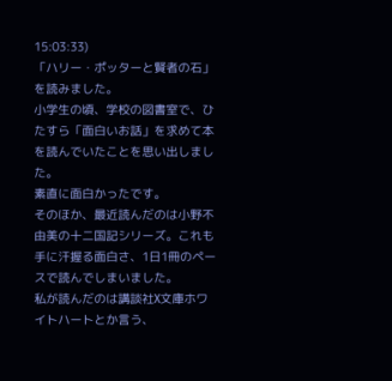15:03:33)
「ハリー・ポッターと賢者の石」を読みました。
小学生の頃、学校の図書室で、ひたすら「面白いお話」を求めて本を読んでいたことを思い出しました。
素直に面白かったです。
そのほか、最近読んだのは小野不由美の十二国記シリーズ。これも手に汗握る面白さ、1日1冊のペースで読んでしまいました。
私が読んだのは講談社X文庫ホワイトハートとか言う、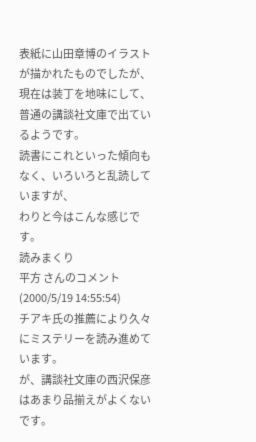表紙に山田章博のイラストが描かれたものでしたが、現在は装丁を地味にして、普通の講談社文庫で出ているようです。
読書にこれといった傾向もなく、いろいろと乱読していますが、
わりと今はこんな感じです。
読みまくり
平方 さんのコメント
(2000/5/19 14:55:54)
チアキ氏の推薦により久々にミステリーを読み進めています。
が、講談社文庫の西沢保彦はあまり品揃えがよくないです。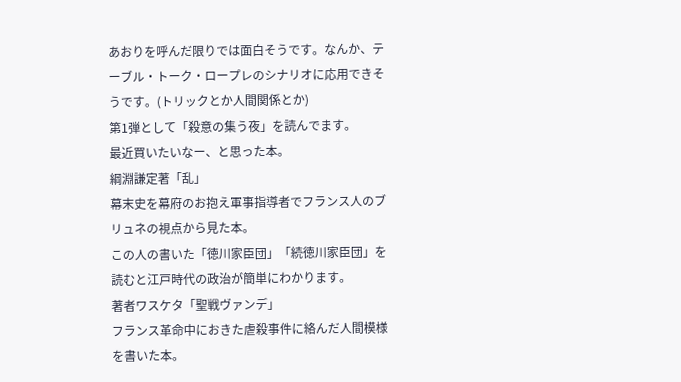あおりを呼んだ限りでは面白そうです。なんか、テーブル・トーク・ロープレのシナリオに応用できそうです。(トリックとか人間関係とか)
第1弾として「殺意の集う夜」を読んでます。
最近買いたいなー、と思った本。
綱淵謙定著「乱」
幕末史を幕府のお抱え軍事指導者でフランス人のブリュネの視点から見た本。
この人の書いた「徳川家臣団」「続徳川家臣団」を読むと江戸時代の政治が簡単にわかります。
著者ワスケタ「聖戦ヴァンデ」
フランス革命中におきた虐殺事件に絡んだ人間模様を書いた本。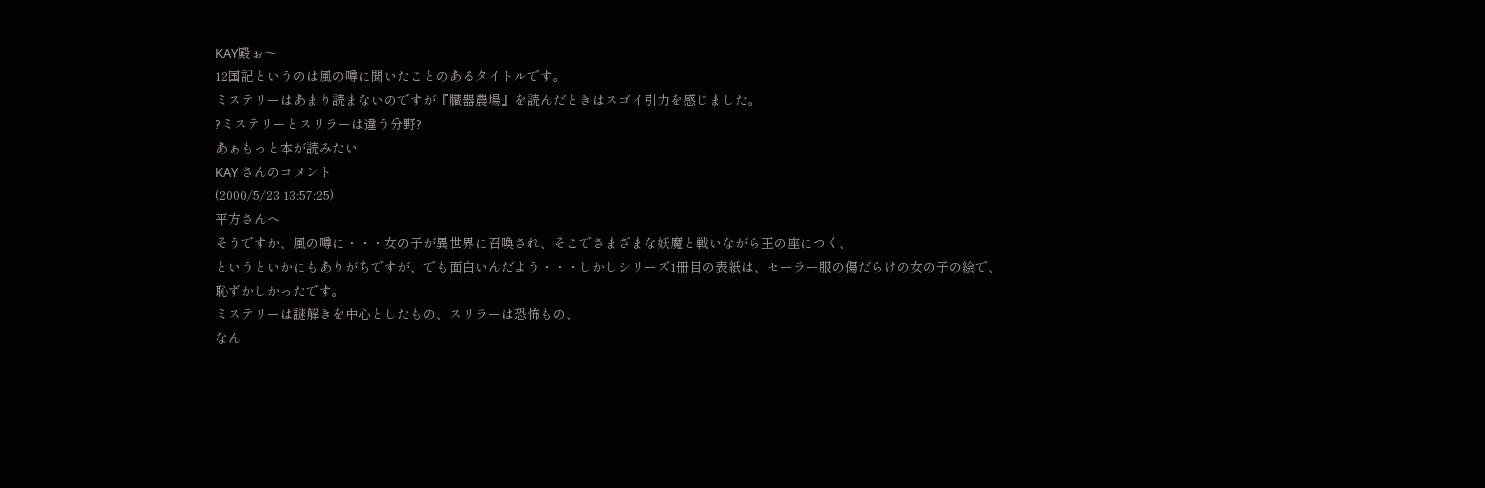KAY殿ぉ〜
12国記というのは風の噂に聞いたことのあるタイトルです。
ミステリーはあまり読まないのですが『臓器農場』を読んだときはスゴイ引力を感じました。
?ミステリーとスリラーは違う分野?
あぁもっと本が読みたい
KAY さんのコメント
(2000/5/23 13:57:25)
平方さんへ
そうですか、風の噂に・・・女の子が異世界に召喚され、そこでさまざまな妖魔と戦いながら王の座につく、
というといかにもありがちですが、でも面白いんだよう・・・しかしシリーズ1冊目の表紙は、セーラー服の傷だらけの女の子の絵で、
恥ずかしかったです。
ミステリーは謎解きを中心としたもの、スリラーは恐怖もの、
なん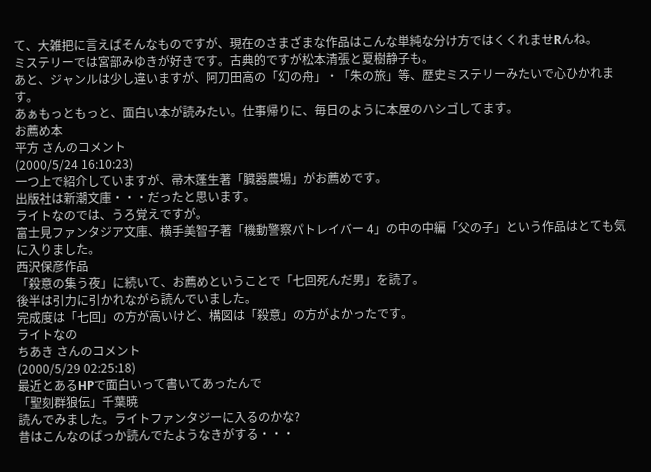て、大雑把に言えばそんなものですが、現在のさまざまな作品はこんな単純な分け方ではくくれませRんね。
ミステリーでは宮部みゆきが好きです。古典的ですが松本清張と夏樹静子も。
あと、ジャンルは少し違いますが、阿刀田高の「幻の舟」・「朱の旅」等、歴史ミステリーみたいで心ひかれます。
あぁもっともっと、面白い本が読みたい。仕事帰りに、毎日のように本屋のハシゴしてます。
お薦め本
平方 さんのコメント
(2000/5/24 16:10:23)
一つ上で紹介していますが、帚木蓬生著「臓器農場」がお薦めです。
出版社は新潮文庫・・・だったと思います。
ライトなのでは、うろ覚えですが。
富士見ファンタジア文庫、横手美智子著「機動警察パトレイバー 4」の中の中編「父の子」という作品はとても気に入りました。
西沢保彦作品
「殺意の集う夜」に続いて、お薦めということで「七回死んだ男」を読了。
後半は引力に引かれながら読んでいました。
完成度は「七回」の方が高いけど、構図は「殺意」の方がよかったです。
ライトなの
ちあき さんのコメント
(2000/5/29 02:25:18)
最近とあるHPで面白いって書いてあったんで
「聖刻群狼伝」千葉暁
読んでみました。ライトファンタジーに入るのかな?
昔はこんなのばっか読んでたようなきがする・・・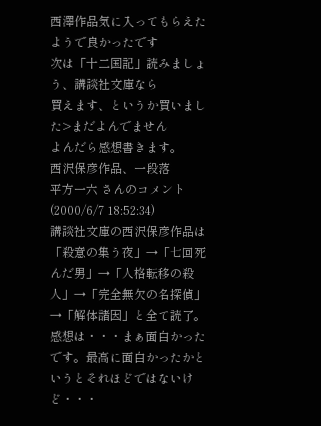西澤作品気に入ってもらえたようで良かったです
次は「十二国記」読みましょう、講談社文庫なら
買えます、というか買いました>まだよんでません
よんだら感想書きます。
西沢保彦作品、一段落
平方一六 さんのコメント
(2000/6/7 18:52:34)
講談社文庫の西沢保彦作品は「殺意の集う夜」→「七回死んだ男」→「人格転移の殺人」→「完全無欠の名探偵」→「解体諸因」と全て読了。
感想は・・・まぁ面白かったです。最高に面白かったかというとそれほどではないけど・・・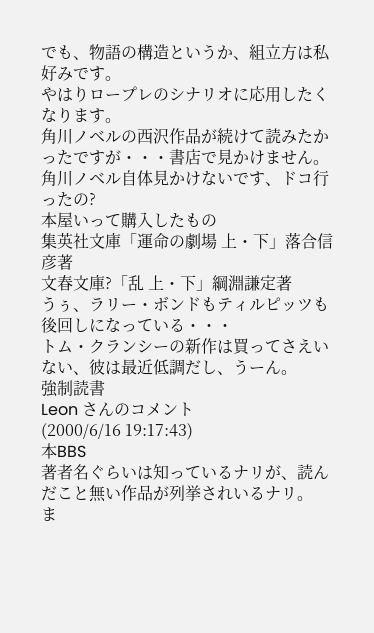でも、物語の構造というか、組立方は私好みです。
やはりロープレのシナリオに応用したくなります。
角川ノベルの西沢作品が続けて読みたかったですが・・・書店で見かけません。
角川ノベル自体見かけないです、ドコ行ったの?
本屋いって購入したもの
集英社文庫「運命の劇場 上・下」落合信彦著
文春文庫?「乱 上・下」綱淵謙定著
うぅ、ラリー・ボンドもティルピッツも後回しになっている・・・
トム・クランシーの新作は買ってさえいない、彼は最近低調だし、うーん。
強制読書
Leon さんのコメント
(2000/6/16 19:17:43)
本BBS
著者名ぐらいは知っているナリが、読んだこと無い作品が列挙されいるナリ。
ま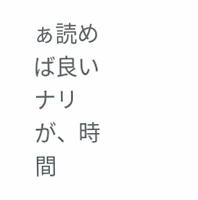ぁ読めば良いナリが、時間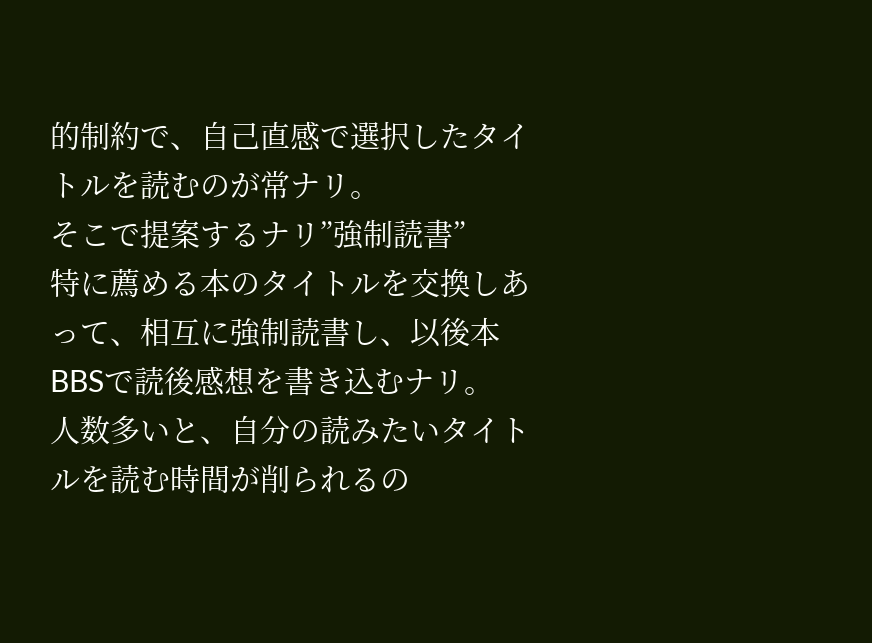的制約で、自己直感で選択したタイトルを読むのが常ナリ。
そこで提案するナリ”強制読書”
特に薦める本のタイトルを交換しあって、相互に強制読書し、以後本BBSで読後感想を書き込むナリ。
人数多いと、自分の読みたいタイトルを読む時間が削られるの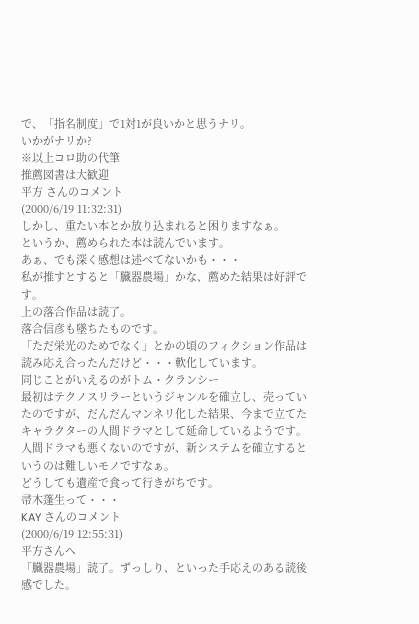で、「指名制度」で1対1が良いかと思うナリ。
いかがナリか?
※以上コロ助の代筆
推薦図書は大歓迎
平方 さんのコメント
(2000/6/19 11:32:31)
しかし、重たい本とか放り込まれると困りますなぁ。
というか、薦められた本は読んでいます。
あぁ、でも深く感想は述べてないかも・・・
私が推すとすると「臓器農場」かな、薦めた結果は好評です。
上の落合作品は読了。
落合信彦も墜ちたものです。
「ただ栄光のためでなく」とかの頃のフィクション作品は読み応え合ったんだけど・・・軟化しています。
同じことがいえるのがトム・クランシー
最初はテクノスリラーというジャンルを確立し、売っていたのですが、だんだんマンネリ化した結果、今まで立てたキャラクターの人間ドラマとして延命しているようです。
人間ドラマも悪くないのですが、新システムを確立するというのは難しいモノですなぁ。
どうしても遺産で食って行きがちです。
帚木蓬生って・・・
KAY さんのコメント
(2000/6/19 12:55:31)
平方さんへ
「臓器農場」読了。ずっしり、といった手応えのある読後感でした。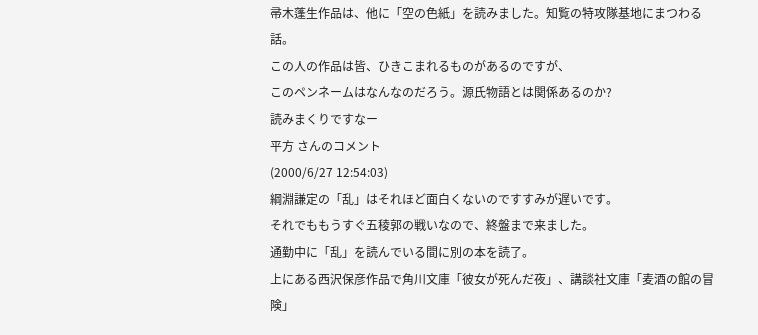帚木蓬生作品は、他に「空の色紙」を読みました。知覧の特攻隊基地にまつわる話。
この人の作品は皆、ひきこまれるものがあるのですが、
このペンネームはなんなのだろう。源氏物語とは関係あるのか?
読みまくりですなー
平方 さんのコメント
(2000/6/27 12:54:03)
綱淵謙定の「乱」はそれほど面白くないのですすみが遅いです。
それでももうすぐ五稜郭の戦いなので、終盤まで来ました。
通勤中に「乱」を読んでいる間に別の本を読了。
上にある西沢保彦作品で角川文庫「彼女が死んだ夜」、講談社文庫「麦酒の館の冒険」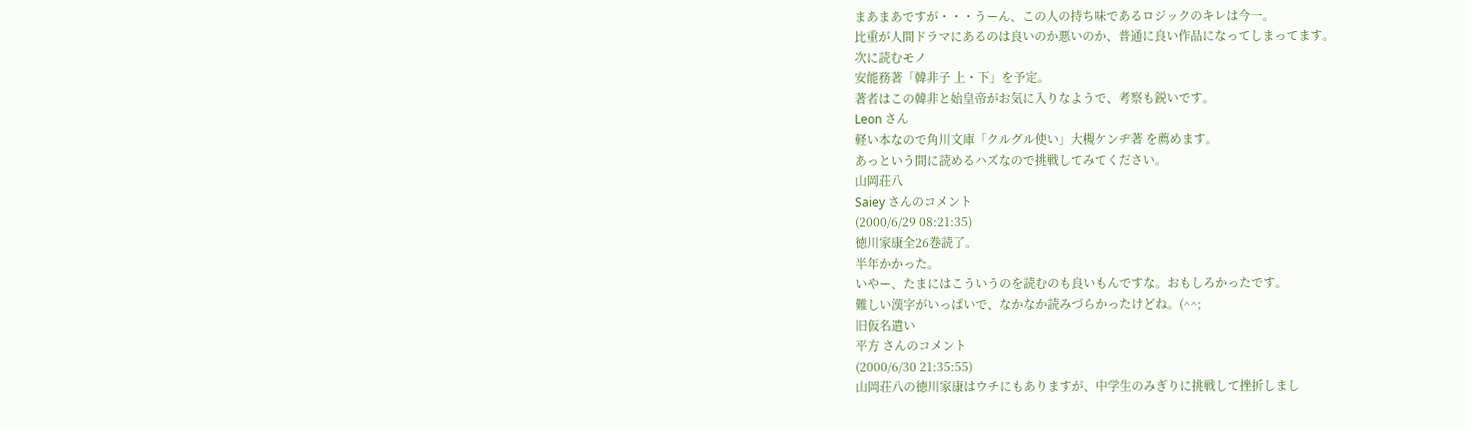まあまあですが・・・うーん、この人の持ち味であるロジックのキレは今一。
比重が人間ドラマにあるのは良いのか悪いのか、普通に良い作品になってしまってます。
次に読むモノ
安能務著「韓非子 上・下」を予定。
著者はこの韓非と始皇帝がお気に入りなようで、考察も鋭いです。
Leon さん
軽い本なので角川文庫「クルグル使い」大槻ケンヂ著 を薦めます。
あっという間に読めるハズなので挑戦してみてください。
山岡荘八
Saiey さんのコメント
(2000/6/29 08:21:35)
徳川家康全26巻読了。
半年かかった。
いやー、たまにはこういうのを読むのも良いもんですな。おもしろかったです。
難しい漢字がいっぱいで、なかなか読みづらかったけどね。(^^;
旧仮名遣い
平方 さんのコメント
(2000/6/30 21:35:55)
山岡荘八の徳川家康はウチにもありますが、中学生のみぎりに挑戦して挫折しまし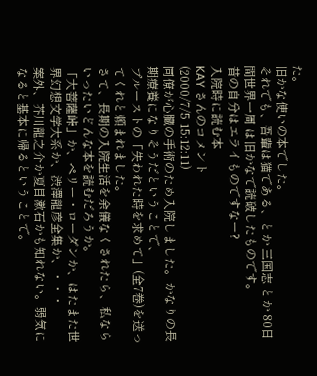た。
旧かな使いの本でした。
それでも、吾輩は猫である、とか 三国志 とか 80日間世界一周 は旧かなで読破したものです。
昔の自分はエライものですなー?
入院時に読む本
KAY さんのコメント
(2000/7/5 15:12:11)
同僚が心臓の手術のため入院しました。かなりの長期療養になりそうだということで、
プルーストの「失われた時を求めて」(全7巻)を送ってくれと頼まれました。
さて、長期の入院生活を余儀なくされたら、私ならいったいどんな本を読むだろうか。
「大菩薩峠」か、ペリー・ローダンか、はたまた世界幻想文学大系か、渋澤龍彦全集か、・・・
案外、芥川龍之介か夏目漱石かも知れない。弱気になると基本に帰るということで。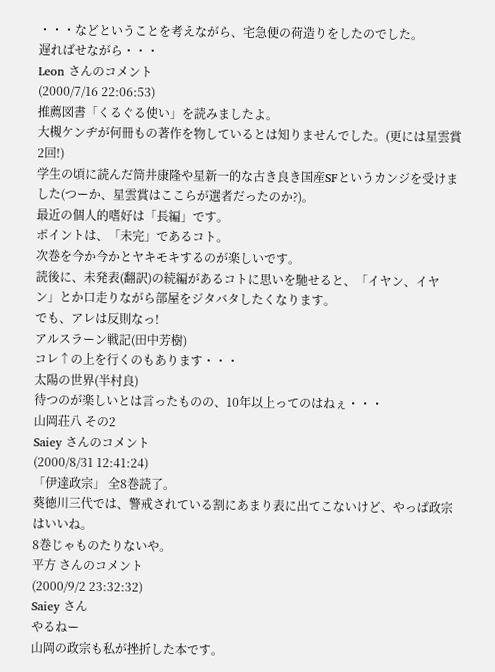・・・などということを考えながら、宅急便の荷造りをしたのでした。
遅ればせながら・・・
Leon さんのコメント
(2000/7/16 22:06:53)
推薦図書「くるぐる使い」を読みましたよ。
大槻ケンヂが何冊もの著作を物しているとは知りませんでした。(更には星雲賞2回!)
学生の頃に読んだ筒井康隆や星新一的な古き良き国産SFというカンジを受けました(つーか、星雲賞はここらが選者だったのか?)。
最近の個人的嗜好は「長編」です。
ポイントは、「未完」であるコト。
次巻を今か今かとヤキモキするのが楽しいです。
読後に、未発表(翻訳)の続編があるコトに思いを馳せると、「イヤン、イヤン」とか口走りながら部屋をジタバタしたくなります。
でも、アレは反則なっ!
アルスラーン戦記(田中芳樹)
コレ↑の上を行くのもあります・・・
太陽の世界(半村良)
待つのが楽しいとは言ったものの、10年以上ってのはねぇ・・・
山岡荘八 その2
Saiey さんのコメント
(2000/8/31 12:41:24)
「伊達政宗」 全8巻読了。
葵徳川三代では、警戒されている割にあまり表に出てこないけど、やっぱ政宗はいいね。
8巻じゃものたりないや。
平方 さんのコメント
(2000/9/2 23:32:32)
Saiey さん
やるねー
山岡の政宗も私が挫折した本です。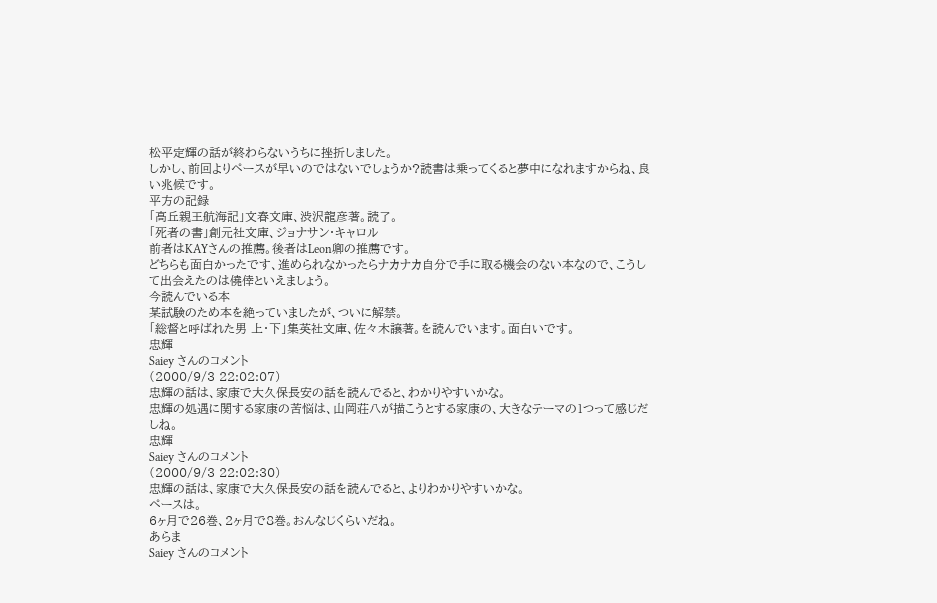松平定輝の話が終わらないうちに挫折しました。
しかし、前回よりペースが早いのではないでしょうか?読書は乗ってくると夢中になれますからね、良い兆候です。
平方の記録
「高丘親王航海記」文春文庫、渋沢龍彦著。読了。
「死者の書」創元社文庫、ジョナサン・キャロル
前者はKAYさんの推薦。後者はLeon卿の推薦です。
どちらも面白かったです、進められなかったらナカナカ自分で手に取る機会のない本なので、こうして出会えたのは僥倖といえましょう。
今読んでいる本
某試験のため本を絶っていましたが、ついに解禁。
「総督と呼ばれた男 上・下」集英社文庫、佐々木譲著。を読んでいます。面白いです。
忠輝
Saiey さんのコメント
(2000/9/3 22:02:07)
忠輝の話は、家康で大久保長安の話を読んでると、わかりやすいかな。
忠輝の処遇に関する家康の苦悩は、山岡荘八が描こうとする家康の、大きなテーマの1つって感じだしね。
忠輝
Saiey さんのコメント
(2000/9/3 22:02:30)
忠輝の話は、家康で大久保長安の話を読んでると、よりわかりやすいかな。
ペースは。
6ヶ月で26巻、2ヶ月で8巻。おんなじくらいだね。
あらま
Saiey さんのコメント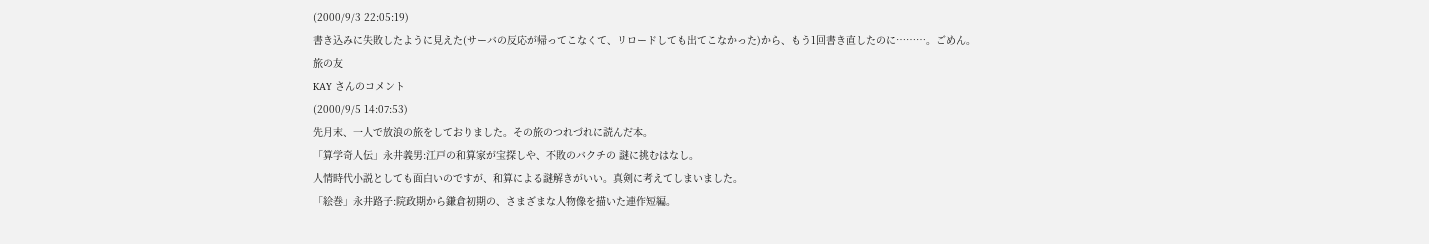(2000/9/3 22:05:19)
書き込みに失敗したように見えた(サーバの反応が帰ってこなくて、リロードしても出てこなかった)から、もう1回書き直したのに………。ごめん。
旅の友
KAY さんのコメント
(2000/9/5 14:07:53)
先月末、一人で放浪の旅をしておりました。その旅のつれづれに読んだ本。
「算学奇人伝」永井義男:江戸の和算家が宝探しや、不敗のバクチの 謎に挑むはなし。
人情時代小説としても面白いのですが、和算による謎解きがいい。真剣に考えてしまいました。
「絵巻」永井路子:院政期から鎌倉初期の、さまざまな人物像を描いた連作短編。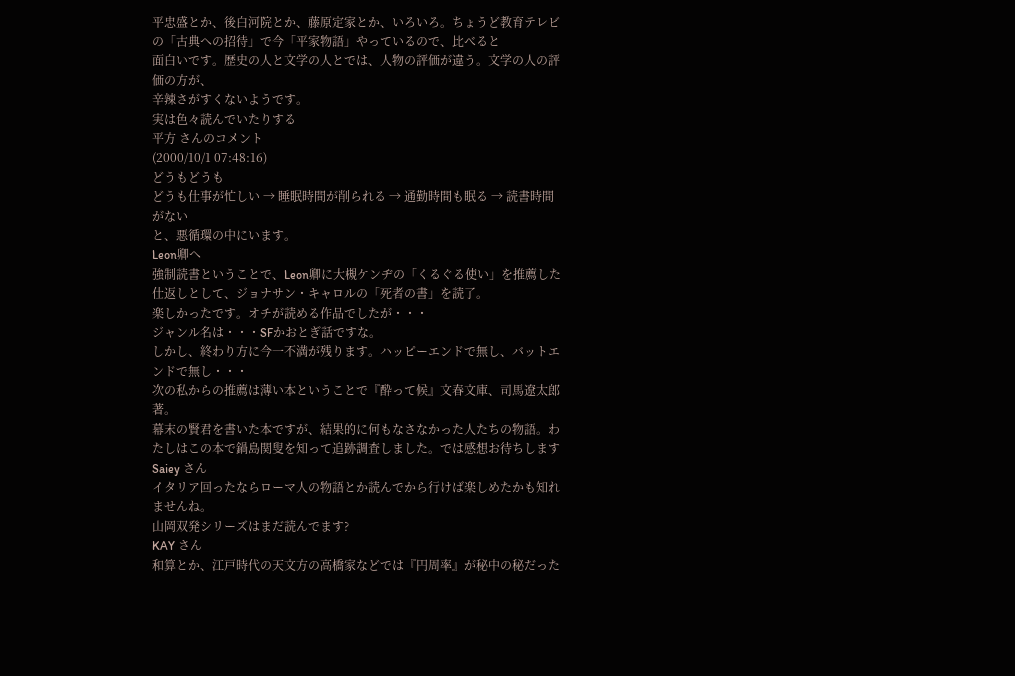平忠盛とか、後白河院とか、藤原定家とか、いろいろ。ちょうど教育テレビの「古典への招待」で今「平家物語」やっているので、比べると
面白いです。歴史の人と文学の人とでは、人物の評価が違う。文学の人の評価の方が、
辛辣さがすくないようです。
実は色々読んでいたりする
平方 さんのコメント
(2000/10/1 07:48:16)
どうもどうも
どうも仕事が忙しい → 睡眠時間が削られる → 通勤時間も眠る → 読書時間がない
と、悪循環の中にいます。
Leon卿へ
強制読書ということで、Leon卿に大槻ケンヂの「くるぐる使い」を推薦した仕返しとして、ジョナサン・キャロルの「死者の書」を読了。
楽しかったです。オチが読める作品でしたが・・・
ジャンル名は・・・SFかおとぎ話ですな。
しかし、終わり方に今一不満が残ります。ハッピーエンドで無し、バットエンドで無し・・・
次の私からの推薦は薄い本ということで『酔って候』文春文庫、司馬遼太郎著。
幕末の賢君を書いた本ですが、結果的に何もなさなかった人たちの物語。わたしはこの本で鍋島関叟を知って追跡調査しました。では感想お待ちします
Saiey さん
イタリア回ったならローマ人の物語とか読んでから行けば楽しめたかも知れませんね。
山岡双発シリーズはまだ読んでます?
KAY さん
和算とか、江戸時代の天文方の高橋家などでは『円周率』が秘中の秘だった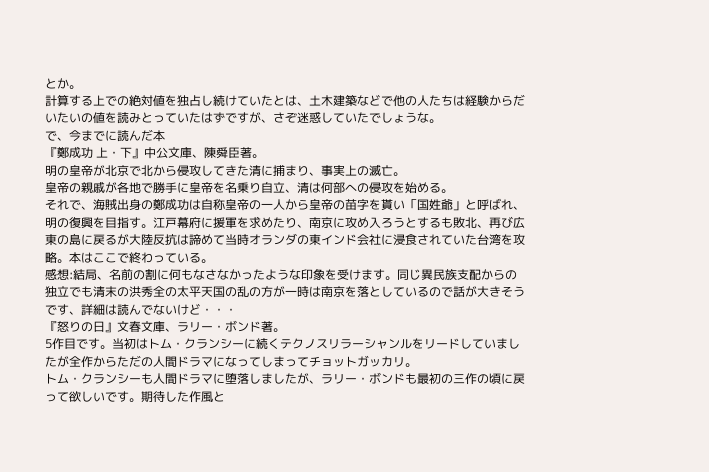とか。
計算する上での絶対値を独占し続けていたとは、土木建築などで他の人たちは経験からだいたいの値を読みとっていたはずですが、さぞ迷惑していたでしょうな。
で、今までに読んだ本
『鄭成功 上・下』中公文庫、陳舜臣著。
明の皇帝が北京で北から侵攻してきた清に捕まり、事実上の滅亡。
皇帝の親戚が各地で勝手に皇帝を名乗り自立、清は何部への侵攻を始める。
それで、海賊出身の鄭成功は自称皇帝の一人から皇帝の苗字を貰い「国姓爺」と呼ばれ、明の復興を目指す。江戸幕府に援軍を求めたり、南京に攻め入ろうとするも敗北、再び広東の島に戻るが大陸反抗は諦めて当時オランダの東インド会社に浸食されていた台湾を攻略。本はここで終わっている。
感想:結局、名前の割に何もなさなかったような印象を受けます。同じ異民族支配からの独立でも清末の洪秀全の太平天国の乱の方が一時は南京を落としているので話が大きそうです、詳細は読んでないけど・・・
『怒りの日』文春文庫、ラリー・ボンド著。
5作目です。当初はトム・クランシーに続くテクノスリラーシャンルをリードしていましたが全作からただの人間ドラマになってしまってチョットガッカリ。
トム・クランシーも人間ドラマに堕落しましたが、ラリー・ボンドも最初の三作の頃に戻って欲しいです。期待した作風と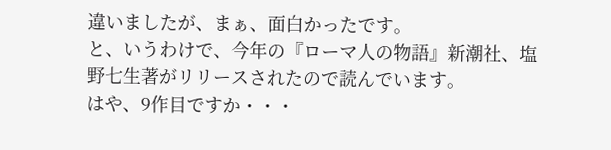違いましたが、まぁ、面白かったです。
と、いうわけで、今年の『ローマ人の物語』新潮社、塩野七生著がリリースされたので読んでいます。
はや、9作目ですか・・・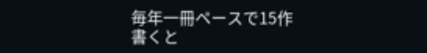毎年一冊ペースで15作書くと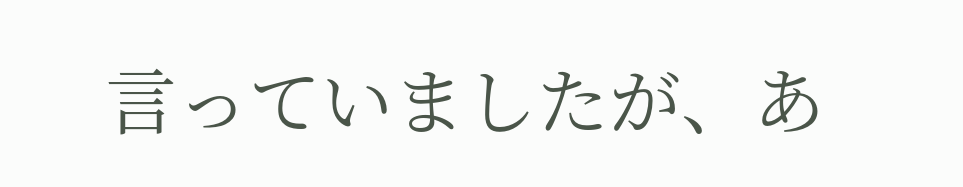言っていましたが、あ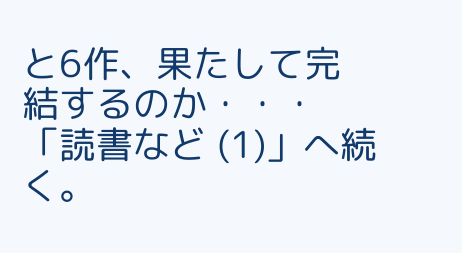と6作、果たして完結するのか・・・
「読書など (1)」へ続く。